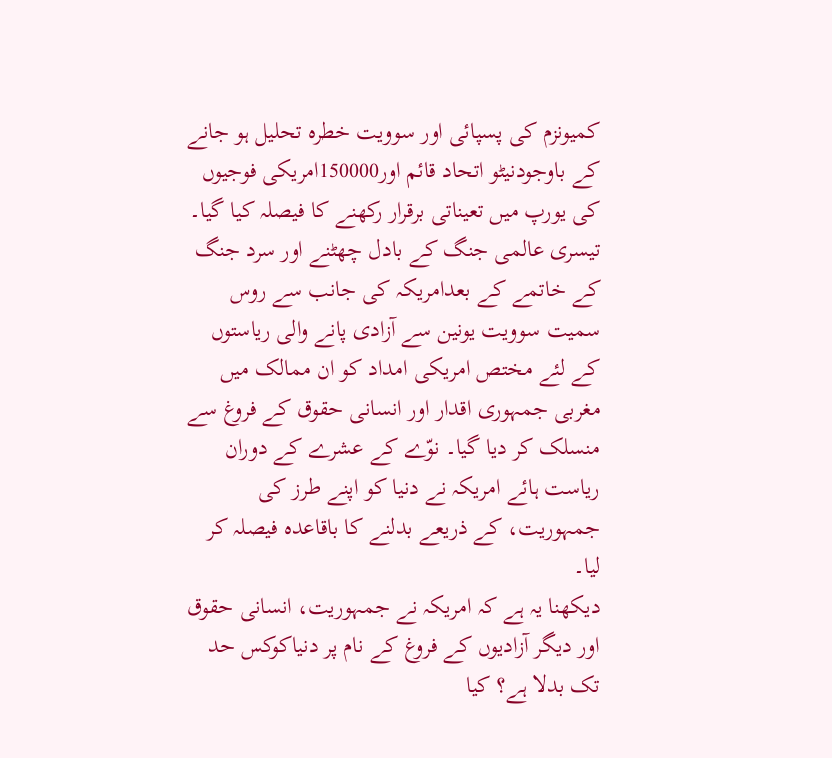کمیونزم کی پسپائی اور سوویت خطرہ تحلیل ہو جانے کے باوجودنیٹو اتحاد قائم اور150000امریکی فوجیوں کی یورپ میں تعیناتی برقرار رکھنے کا فیصلہ کیا گیا۔ تیسری عالمی جنگ کے بادل چھٹنے اور سرد جنگ کے خاتمے کے بعدامریکہ کی جانب سے روس سمیت سوویت یونین سے آزادی پانے والی ریاستوں کے لئے مختص امریکی امداد کو ان ممالک میں مغربی جمہوری اقدار اور انسانی حقوق کے فروغ سے منسلک کر دیا گیا۔ نوّے کے عشرے کے دوران ریاست ہائے امریکہ نے دنیا کو اپنے طرز کی جمہوریت، کے ذریعے بدلنے کا باقاعدہ فیصلہ کر لیا۔
دیکھنا یہ ہے کہ امریکہ نے جمہوریت، انسانی حقوق اور دیگر آزادیوں کے فروغ کے نام پر دنیاکوکس حد تک بدلا ہے؟ کیا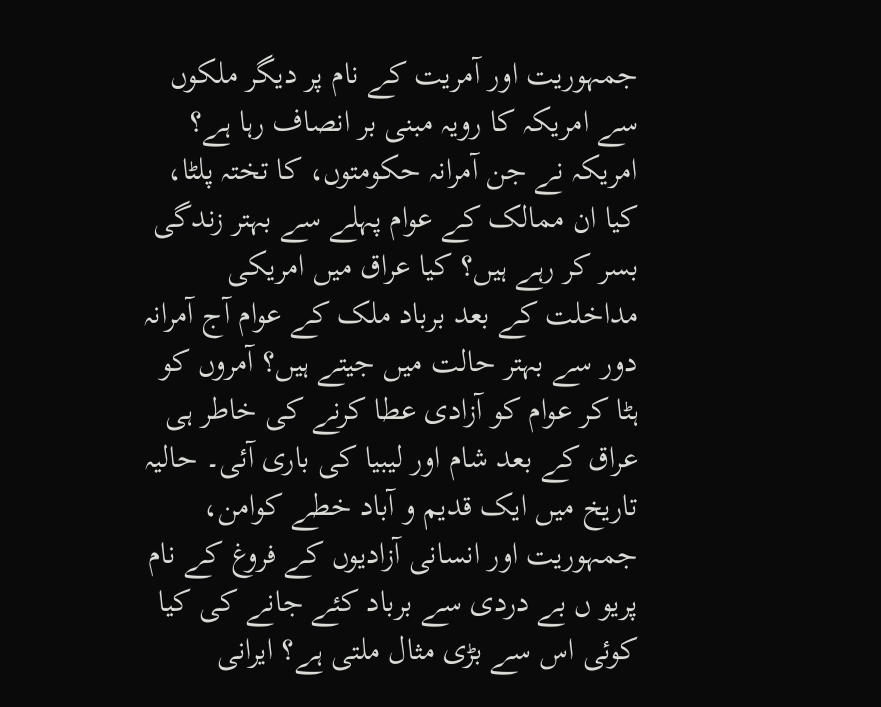جمہوریت اور آمریت کے نام پر دیگر ملکوں سے امریکہ کا رویہ مبنی بر انصاف رہا ہے؟ امریکہ نے جن آمرانہ حکومتوں، کا تختہ پلٹا، کیا ان ممالک کے عوام پہلے سے بہتر زندگی بسر کر رہے ہیں؟ کیا عراق میں امریکی مداخلت کے بعد برباد ملک کے عوام آج آمرانہ دور سے بہتر حالت میں جیتے ہیں؟ آمروں کو ہٹا کر عوام کو آزادی عطا کرنے کی خاطر ہی عراق کے بعد شام اور لیبیا کی باری آئی۔ حالیہ تاریخ میں ایک قدیم و آباد خطے کوامن، جمہوریت اور انسانی آزادیوں کے فروغ کے نام پریو ں بے دردی سے برباد کئے جانے کی کیا کوئی اس سے بڑی مثال ملتی ہے؟ ایرانی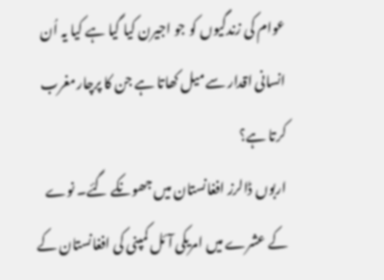عوام کی زندگیوں کو جو اجیرن کیا گیا ہے کیا یہ اُن انسانی اقدار سے میل کھاتا ہے جن کا پرچارمغرب کرتا ہے؟
اربوں ڈالرز افغانستان میں جھونکے گئے۔ نوے کے عشرے میں امریکی آئل کمپنی کی افغانستان کے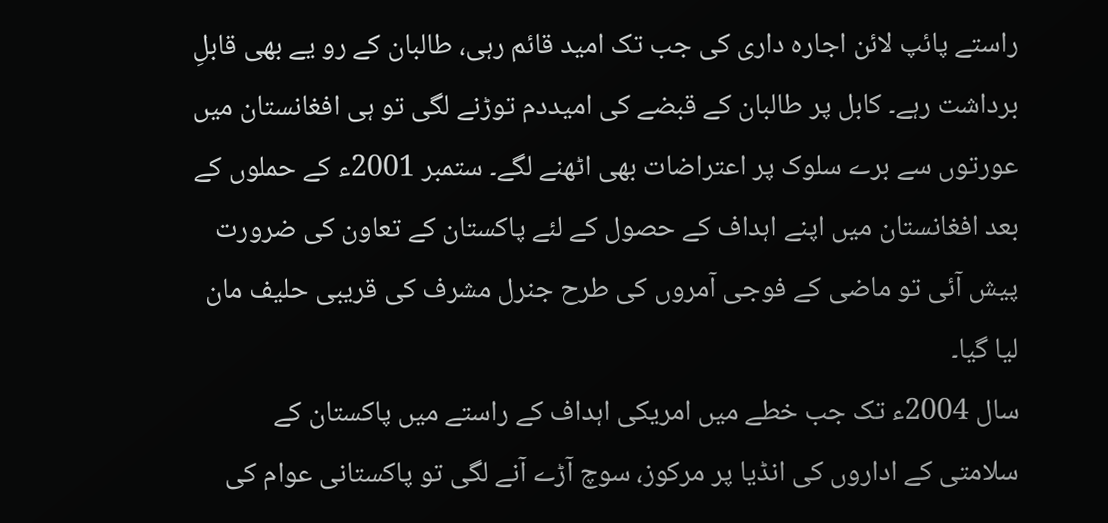راستے پائپ لائن اجارہ داری کی جب تک امید قائم رہی، طالبان کے رو یے بھی قابلِ برداشت رہے۔ کابل پر طالبان کے قبضے کی امیددم توڑنے لگی تو ہی افغانستان میں عورتوں سے برے سلوک پر اعتراضات بھی اٹھنے لگے۔ ستمبر 2001ء کے حملوں کے بعد افغانستان میں اپنے اہداف کے حصول کے لئے پاکستان کے تعاون کی ضرورت پیش آئی تو ماضی کے فوجی آمروں کی طرح جنرل مشرف کی قریبی حلیف مان لیا گیا۔
سال 2004ء تک جب خطے میں امریکی اہداف کے راستے میں پاکستان کے سلامتی کے اداروں کی انڈیا پر مرکوز، سوچ آڑے آنے لگی تو پاکستانی عوام کی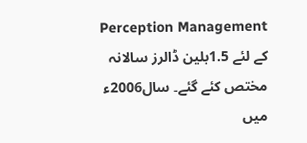Perception Management کے لئے 1.5بلین ڈالرز سالانہ مختص کئے گئے۔ سال2006ء میں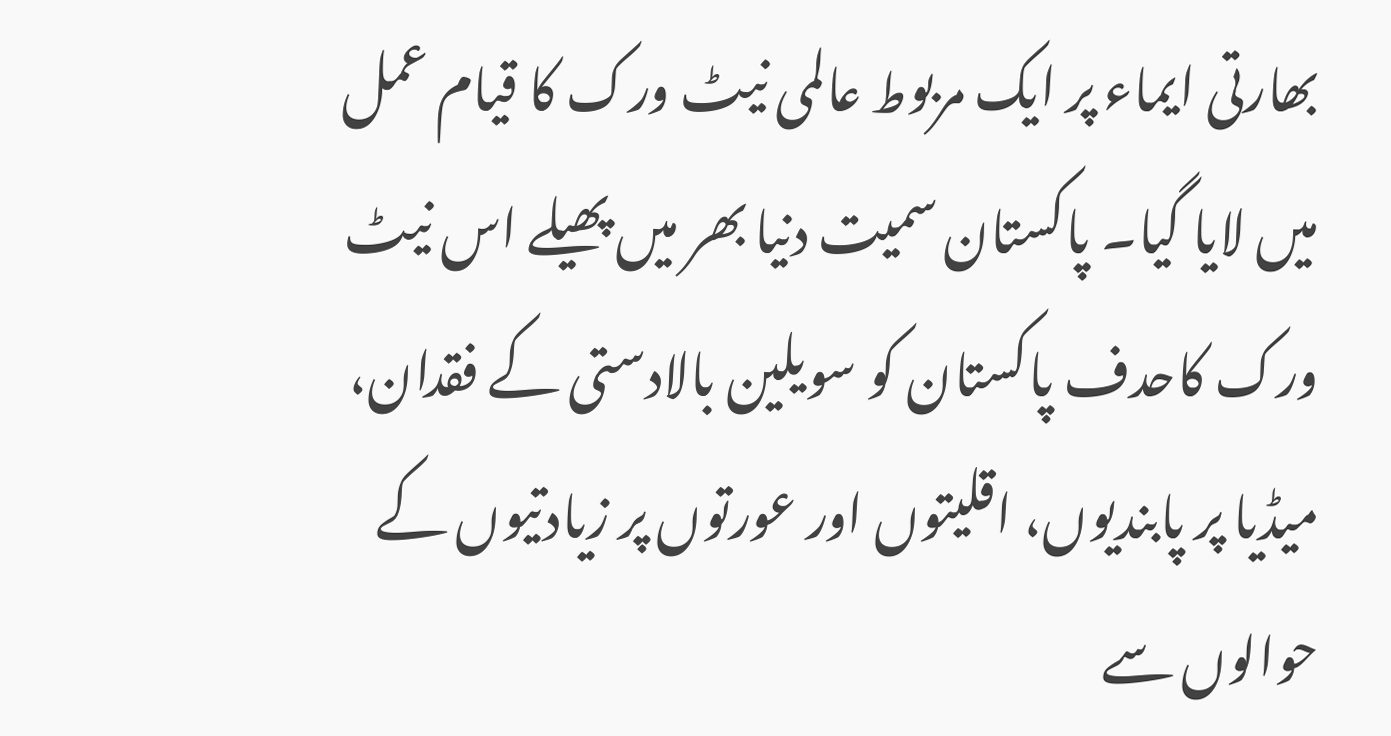بھارتی ایماء پر ایک مربوط عالمی نیٹ ورک کا قیام عمل میں لایا گیا۔ پاکستان سمیت دنیا بھر میں پھیلے اس نیٹ ورک کاحدف پاکستان کو سویلین بالادستی کے فقدان، میڈیا پر پابندیوں، اقلیتوں اور عورتوں پر زیادتیوں کے حوالوں سے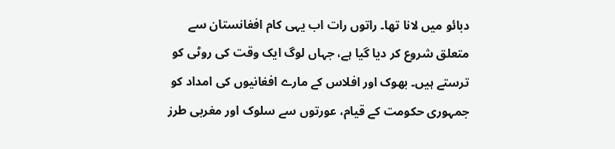دبائو میں لانا تھا۔ راتوں رات اب یہی کام افغانستان سے متعلق شروع کر دیا گیا ہے، جہاں لوگ ایک وقت کی روٹی کو ترستے ہیں۔ بھوک اور افلاس کے مارے افغانیوں کی امداد کو جمہوری حکومت کے قیام، عورتوں سے سلوک اور مغربی طرز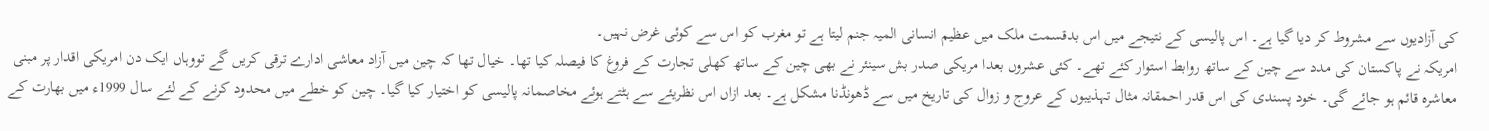کی آزادیوں سے مشروط کر دیا گیا ہے۔ اس پالیسی کے نتیجے میں اس بدقسمت ملک میں عظیم انسانی المیہ جنم لیتا ہے تو مغرب کو اس سے کوئی غرض نہیں۔
امریکہ نے پاکستان کی مدد سے چین کے ساتھ روابط استوار کئے تھے۔ کئی عشروں بعدا مریکی صدر بش سینئر نے بھی چین کے ساتھ کھلی تجارت کے فروغ کا فیصلہ کیا تھا۔ خیال تھا کہ چین میں آزاد معاشی ادارے ترقی کریں گے تووہاں ایک دن امریکی اقدار پر مبنی معاشرہ قائم ہو جائے گی۔ خود پسندی کی اس قدر احمقانہ مثال تہذیبوں کے عروج و زوال کی تاریخ میں سے ڈھونڈنا مشکل ہے۔ بعد ازاں اس نظریئے سے ہٹتے ہوئے مخاصمانہ پالیسی کو اختیار کیا گیا۔ چین کو خطے میں محدود کرنے کے لئے سال 1999ء میں بھارت کے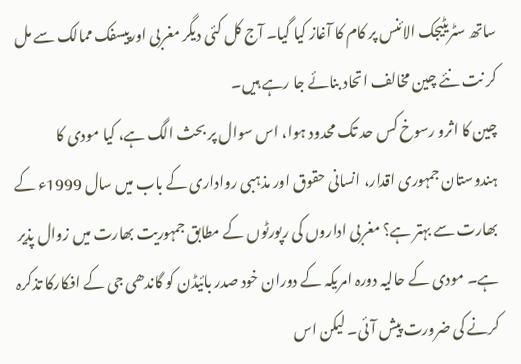ساتھ سٹریٹیجک الائنس پر کام کا آغاز کیا گیا۔ آج کل کئی دیگر مغربی اورپیسفک ممالک سے مل کر نت نئے چین مخالف اتحاد بنائے جا رہے ہیں۔
چین کا اثرو رسوخ کس حد تک محدود ہوا، اس سوال پر بحث الگ ہے، کیا مودی کا ہندوستان جمہوری اقدار، انسانی حقوق اور مذہبی رواداری کے باب میں سال 1999ء کے بھارت سے بہتر ہے؟ مغربی اداروں کی رپورٹوں کے مطابق جمہوریت بھارت میں زوال پذیر ہے۔ مودی کے حالیہ دورہ امریکہ کے دوران خود صدر بائیڈن کو گاندھی جی کے افکارکا تذکرہ کرنے کی ضرورت پیش آئی۔ لیکن اس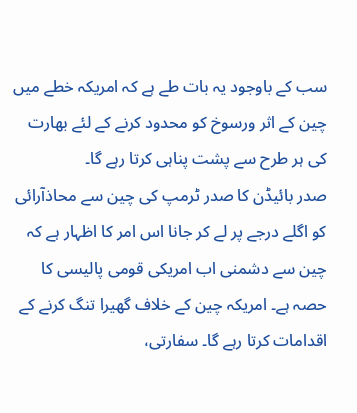سب کے باوجود یہ بات طے ہے کہ امریکہ خطے میں چین کے اثر ورسوخ کو محدود کرنے کے لئے بھارت کی ہر طرح سے پشت پناہی کرتا رہے گا۔
صدر بائیڈن کا صدر ٹرمپ کی چین سے محاذآرائی کو اگلے درجے پر لے کر جانا اس امر کا اظہار ہے کہ چین سے دشمنی اب امریکی قومی پالیسی کا حصہ ہے۔ امریکہ چین کے خلاف گھیرا تنگ کرنے کے اقدامات کرتا رہے گا۔ سفارتی،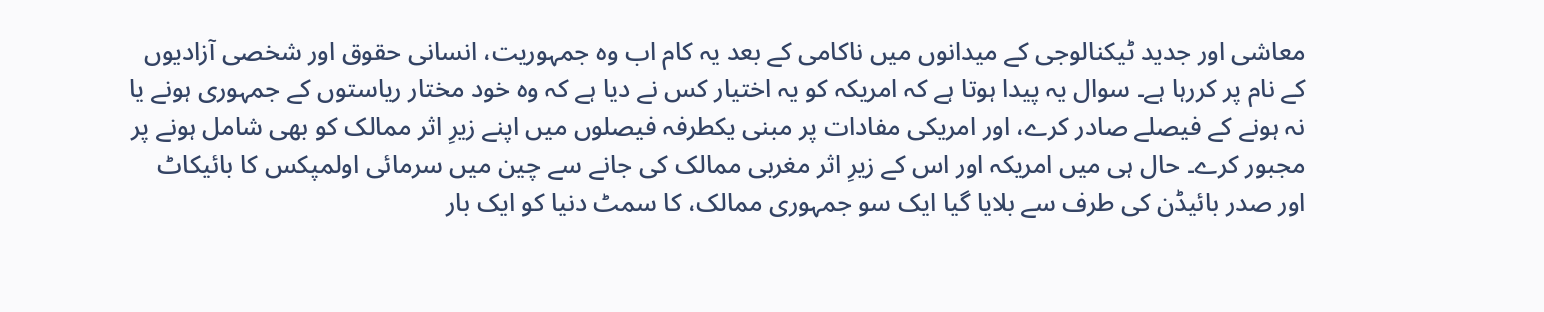معاشی اور جدید ٹیکنالوجی کے میدانوں میں ناکامی کے بعد یہ کام اب وہ جمہوریت، انسانی حقوق اور شخصی آزادیوں کے نام پر کررہا ہے۔ سوال یہ پیدا ہوتا ہے کہ امریکہ کو یہ اختیار کس نے دیا ہے کہ وہ خود مختار ریاستوں کے جمہوری ہونے یا نہ ہونے کے فیصلے صادر کرے، اور امریکی مفادات پر مبنی یکطرفہ فیصلوں میں اپنے زیرِ اثر ممالک کو بھی شامل ہونے پر مجبور کرے۔ حال ہی میں امریکہ اور اس کے زیرِ اثر مغربی ممالک کی جانے سے چین میں سرمائی اولمپکس کا بائیکاٹ اور صدر بائیڈن کی طرف سے بلایا گیا ایک سو جمہوری ممالک، کا سمٹ دنیا کو ایک بار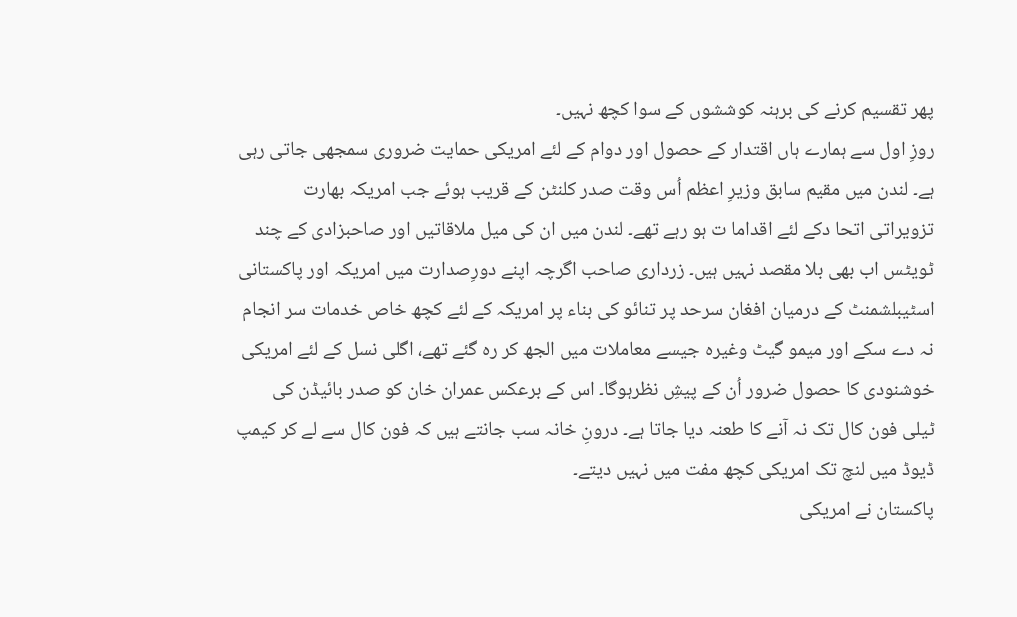پھر تقسیم کرنے کی برہنہ کوششوں کے سوا کچھ نہیں۔
روزِ اول سے ہمارے ہاں اقتدار کے حصول اور دوام کے لئے امریکی حمایت ضروری سمجھی جاتی رہی ہے۔ لندن میں مقیم سابق وزیرِ اعظم اُس وقت صدر کلنٹن کے قریب ہوئے جب امریکہ بھارت تزویراتی اتحا دکے لئے اقداما ت ہو رہے تھے۔ لندن میں ان کی میل ملاقاتیں اور صاحبزادی کے چند ٹویٹس اب بھی بلا مقصد نہیں ہیں۔ زرداری صاحب اگرچہ اپنے دورِصدارت میں امریکہ اور پاکستانی اسٹیبلشمنٹ کے درمیان افغان سرحد پر تنائو کی بناء پر امریکہ کے لئے کچھ خاص خدمات سر انجام نہ دے سکے اور میمو گیٹ وغیرہ جیسے معاملات میں الجھ کر رہ گئے تھے، اگلی نسل کے لئے امریکی خوشنودی کا حصول ضرور اُن کے پیشِ نظرہوگا۔ اس کے برعکس عمران خان کو صدر بائیڈن کی ٹیلی فون کال تک نہ آنے کا طعنہ دیا جاتا ہے۔ درونِ خانہ سب جانتے ہیں کہ فون کال سے لے کر کیمپ ڈیوڈ میں لنچ تک امریکی کچھ مفت میں نہیں دیتے۔
پاکستان نے امریکی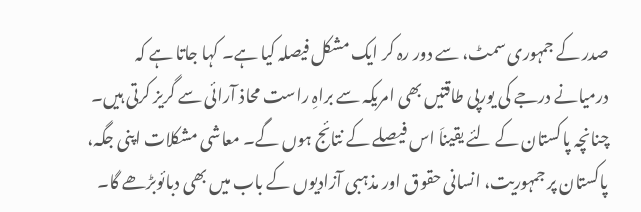صدر کے جمہوری سمٹ، سے دور رہ کر ایک مشکل فیصلہ کیا ہے۔ کہا جاتا ہے کہ درمیانے درجے کی یورپی طاقتیں بھی امریکہ سے براہِ راست محاذ آرائی سے گریز کرتی ہیں۔ چنانچہ پاکستان کے لئے یقیناَ اس فیصلے کے نتائج ہوں گے۔ معاشی مشکلات اپنی جگہ، پاکستان پر جمہوریت، انسانی حقوق اور مذہبی آزادیوں کے باب میں بھی دبائوبڑھے گا۔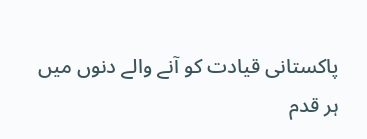پاکستانی قیادت کو آنے والے دنوں میں ہر قدم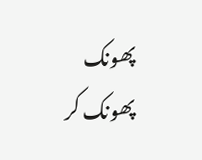پھونک پھونک کر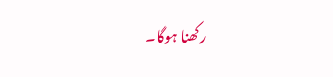رکھنا ہوگا۔